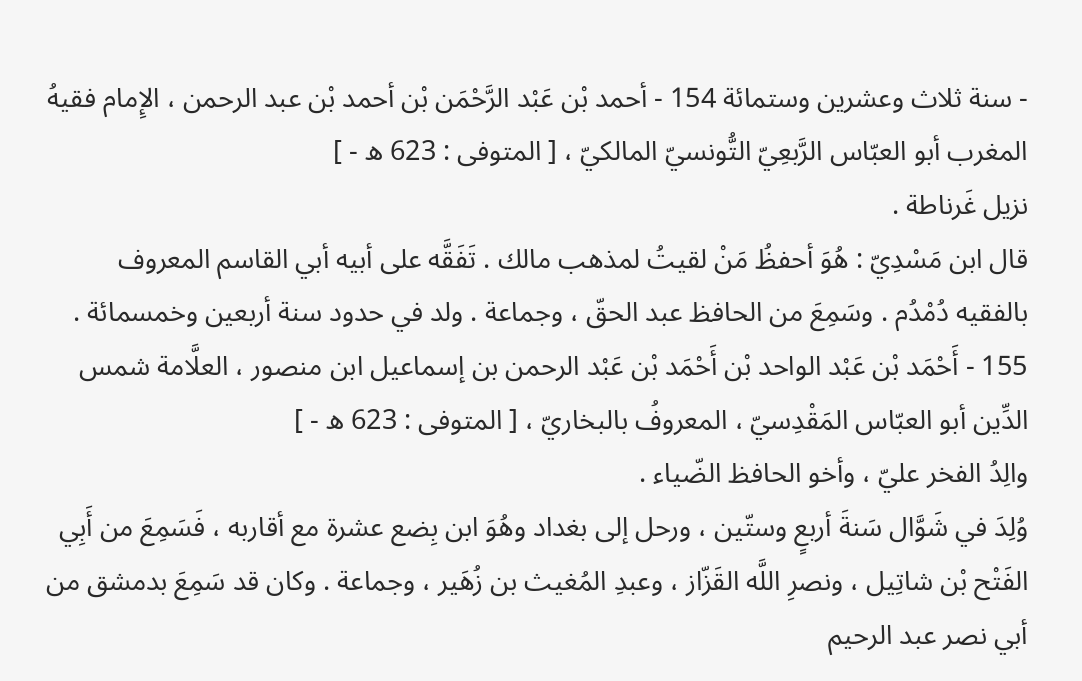- سنة ثلاث وعشرين وستمائة 154 - أحمد بْن عَبْد الرَّحْمَن بْن أحمد بْن عبد الرحمن ، الإِمام فقيهُ المغرب أبو العبّاس الرَّبعِيّ التُّونسيّ المالكيّ ، [ المتوفى : 623 ه - ]
نزيل غَرناطة .
قال ابن مَسْدِيّ : هُوَ أحفظُ مَنْ لقيتُ لمذهب مالك . تَفَقَّه على أبيه أبي القاسم المعروف بالفقيه دُمْدُم . وسَمِعَ من الحافظ عبد الحقّ ، وجماعة . ولد في حدود سنة أربعين وخمسمائة . 155 - أَحْمَد بْن عَبْد الواحد بْن أَحْمَد بْن عَبْد الرحمن بن إسماعيل ابن منصور ، العلَّامة شمس الدِّين أبو العبّاس المَقْدِسيّ ، المعروفُ بالبخاريّ ، [ المتوفى : 623 ه - ]
والِدُ الفخر عليّ ، وأخو الحافظ الضّياء .
وُلِدَ في شَوَّال سَنةَ أربعٍ وستّين ، ورحل إلى بغداد وهُوَ ابن بِضع عشرة مع أقاربه ، فَسَمِعَ من أَبِي الفَتْح بْن شاتِيل ، ونصرِ اللَّه القَزّاز ، وعبدِ المُغيث بن زُهَير ، وجماعة . وكان قد سَمِعَ بدمشق من أبي نصر عبد الرحيم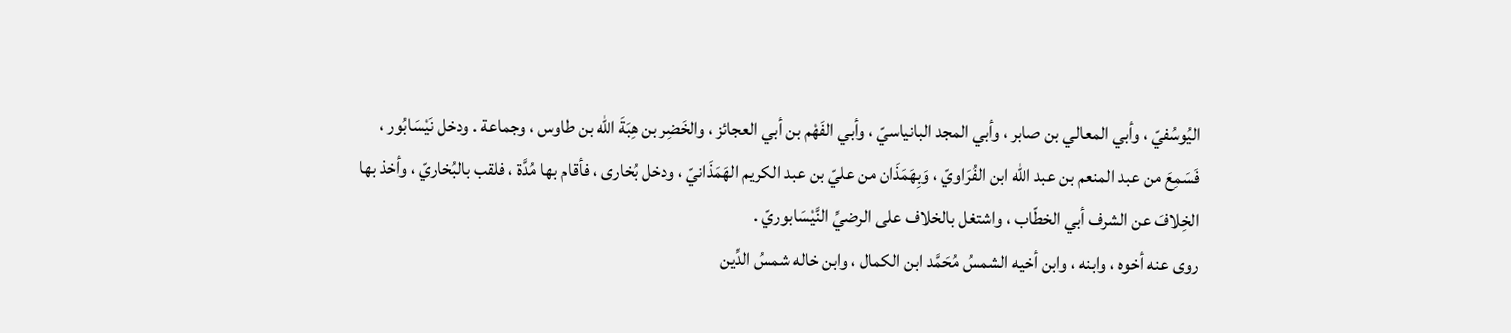اليُوسُفيّ ، وأبي المعالي بن صابر ، وأبي المجد البانياسيّ ، وأبي الفَهْم بن أبي العجائز ، والخَضِر بن هِبَةَ الله بن طاوس ، وجماعة . ودخل نَيْسَابُور ، فَسَمِعَ من عبد المنعم بن عبد الله ابن الفُرَاويّ ، وَبِهَمَذَان من عليّ بن عبد الكريم الهَمَذَانيّ ، ودخل بُخارى ، فأقام بها مُدَّة ، فلقب بالبُخاريّ ، وأخذ بها الخِلافَ عن الشرف أبي الخطّاب ، واشتغل بالخلاف على الرضيِّ النَّيْسَابوريّ .
روى عنه أخوه ، وابنه ، وابن أخيه الشمسُ مُحَمَّد ابن الكمال ، وابن خاله شمسُ الدِّين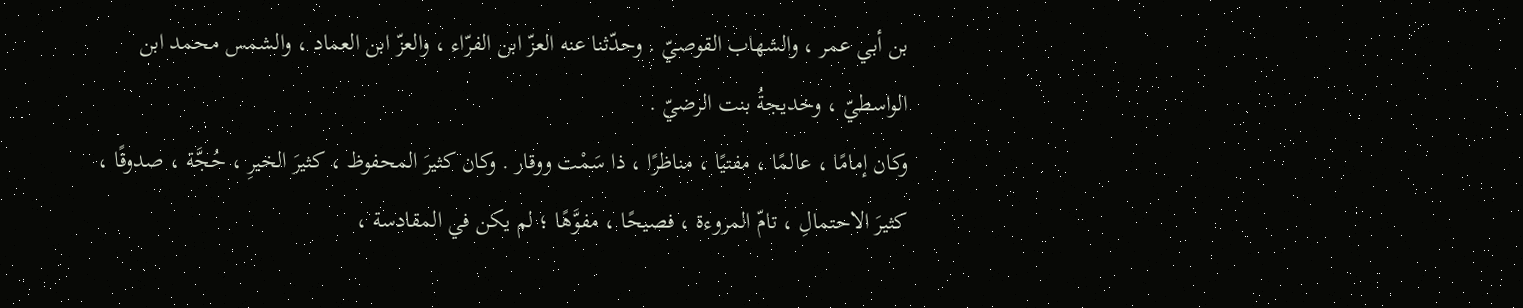بن أبي عمر ، والشهاب القوصيّ . وحدّثنا عنه العزّ ابن الفرّاء ، والعزّ ابن العماد ، والشمس محمد ابن الواسطيّ ، وخديجةُ بنت الرضيّ .
وكان إمامًا ، عالمًا ، مفتيًا ، مناظرًا ، ذا سَمْت ووقار . وكان كثيرَ المحفوظ ، كثيرَ الخيرِ ، حُجَّة ، صدوقًا ، كثيرَ الاحتمالِ ، تامّ المروءة ، فصيحًا ، مفوَّهًا ؛ لم يكن في المقادسة ،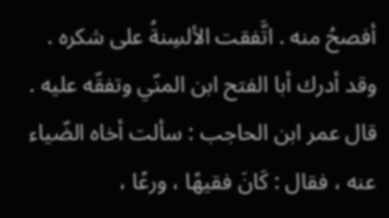أفصحُ منه . اتَّفقت الألسِنةُ على شكره .
وقد أدرك أبا الفتح ابن المنّي وتفقّه عليه .
قال عمر ابن الحاجب : سألت أخاه الضّياء عنه ، فقال : كَانَ فقيهًا ، ورعًا ،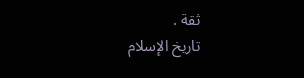ثقة .
تاريخ الإسلام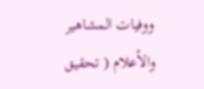ووفيات المشاهير والأعلام ( تحقيق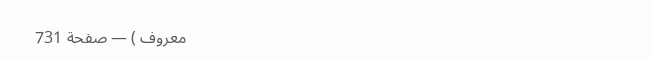معروف ) — صفحة 731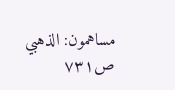مساهمون: الذهبي
ص٧٣١